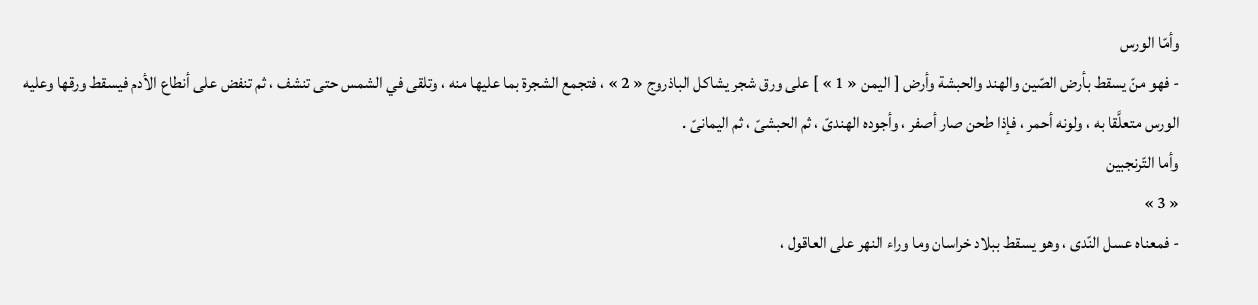وأمّا الورس
- فهو منّ يسقط بأرض الصّين والهند والحبشة وأرض [ اليمن « 1 » ] على ورق شجر يشاكل الباذروج « 2 » ، فتجمع الشجرة بما عليها منه ، وتلقى في الشمس حتى تنشف ، ثم تنفض على أنطاع الأدم فيسقط ورقها وعليه الورس متعلَّقا به ، ولونه أحمر ، فإذا طحن صار أصفر ، وأجوده الهندىّ ، ثم الحبشىّ ، ثم اليمانىّ .
وأما التّرنجبين
« 3 »
- فمعناه عسل النّدى ، وهو يسقط ببلاد خراسان وما وراء النهر على العاقول ،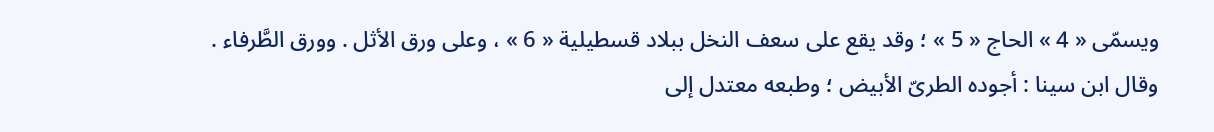ويسمّى « 4 » الحاج « 5 » ؛ وقد يقع على سعف النخل ببلاد قسطيلية « 6 » ، وعلى ورق الأثل . وورق الطَّرفاء .
وقال ابن سينا : أجوده الطرىّ الأبيض ؛ وطبعه معتدل إلى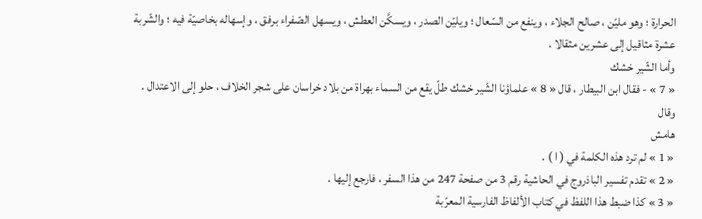الحرارة ؛ وهو مليّن ، صالح الجلاء ، وينفع من السّعال ؛ ويليّن الصدر ، ويسكَّن العطش ، ويسهل الصّفراء برفق ، وإسهاله بخاصيّة فيه ؛ والشّربة عشرة مثاقيل إلى عشرين مثقالا .
وأما الشّير خشك
« 7 » - فقال ابن البيطار ، قال « 8 » علماؤنا الشّير خشك طلّ يقع من السماء بهراة من بلاد خراسان على شجر الخلاف ، حلو إلى الاعتدال . وقال
هامش
« 1 » لم ترد هذه الكلمة في ( ا ) .
« 2 » تقدم تفسير الباذروج في الحاشية رقم 3 من صفحة 247 من هذا السفر ، فارجع إليها .
« 3 » كذا ضبط هذا اللفظ في كتاب الألفاظ الفارسية المعرّبة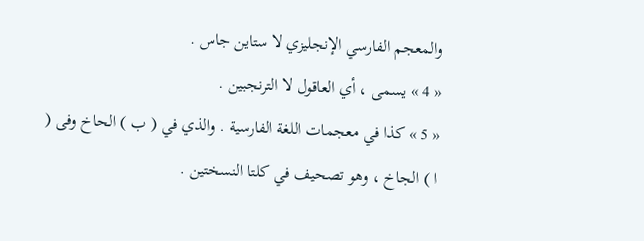والمعجم الفارسي الإنجليزي لا ستاين جاس .
« 4 » يسمى ، أي العاقول لا الترنجبين .
« 5 » كذا في معجمات اللغة الفارسية . والذي في ( ب ) الحاخ وفى ( ا ) الجاخ ، وهو تصحيف في كلتا النسختين .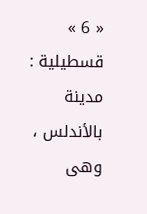« 6 » قسطيلية : مدينة بالأندلس ، وهى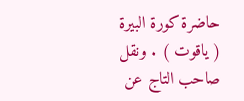حاضرة كورة البيرة ( ياقوت ) . ونقل صاحب التاج عن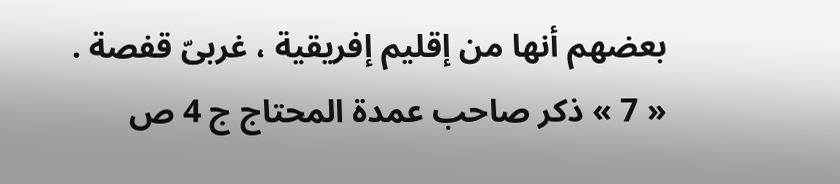بعضهم أنها من إقليم إفريقية ، غربىّ قفصة .
« 7 » ذكر صاحب عمدة المحتاج ج 4 ص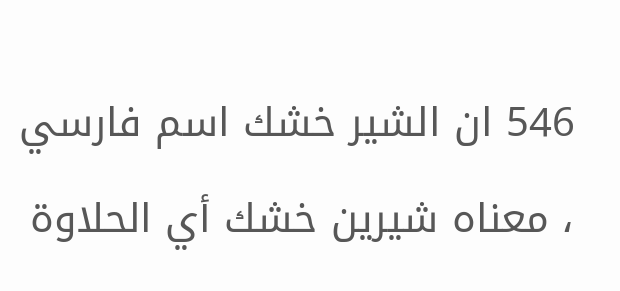546 ان الشير خشك اسم فارسي ، معناه شيرين خشك أي الحلاوة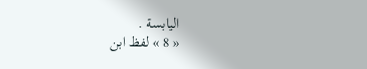اليابسة .
« 8 » لفظ ابن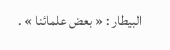البيطار : « بعض علمائنا » .